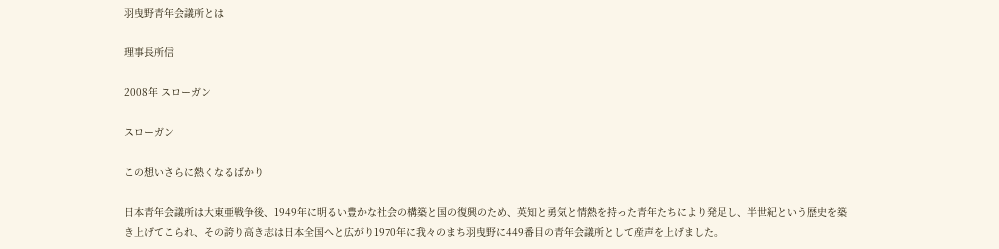羽曳野青年会議所とは

理事長所信

2008年 スローガン

スローガン

この想いさらに熱くなるばかり

日本青年会議所は大東亜戦争後、1949年に明るい豊かな社会の構築と国の復興のため、英知と勇気と情熱を持った青年たちにより発足し、半世紀という歴史を築き上げてこられ、その誇り高き志は日本全国へと広がり1970年に我々のまち羽曳野に449番目の青年会議所として産声を上げました。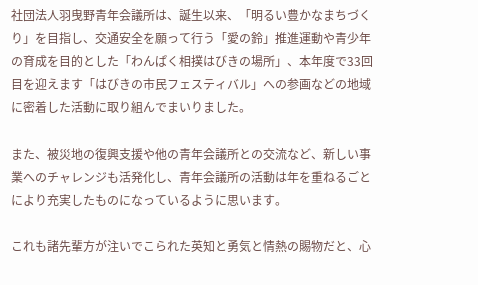社団法人羽曳野青年会議所は、誕生以来、「明るい豊かなまちづくり」を目指し、交通安全を願って行う「愛の鈴」推進運動や青少年の育成を目的とした「わんぱく相撲はびきの場所」、本年度で33回目を迎えます「はびきの市民フェスティバル」への参画などの地域に密着した活動に取り組んでまいりました。

また、被災地の復興支援や他の青年会議所との交流など、新しい事業へのチャレンジも活発化し、青年会議所の活動は年を重ねるごとにより充実したものになっているように思います。

これも諸先輩方が注いでこられた英知と勇気と情熱の賜物だと、心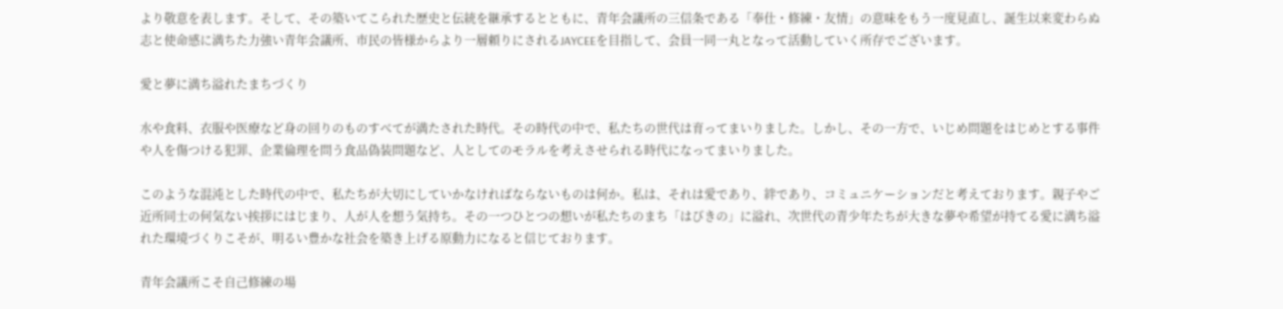より敬意を表します。そして、その築いてこられた歴史と伝統を継承するとともに、青年会議所の三信条である「奉仕・修練・友情」の意味をもう一度見直し、誕生以来変わらぬ志と使命感に満ちた力強い青年会議所、市民の皆様からより一層頼りにされるJAYCEEを目指して、会員一同一丸となって活動していく所存でございます。

愛と夢に満ち溢れたまちづくり

水や食料、衣服や医療など身の回りのものすべてが満たされた時代。その時代の中で、私たちの世代は育ってまいりました。しかし、その一方で、いじめ問題をはじめとする事件や人を傷つける犯罪、企業倫理を問う食品偽装問題など、人としてのモラルを考えさせられる時代になってまいりました。

このような混沌とした時代の中で、私たちが大切にしていかなければならないものは何か。私は、それは愛であり、絆であり、コミュニケーションだと考えております。親子やご近所同士の何気ない挨拶にはじまり、人が人を想う気持ち。その一つひとつの想いが私たちのまち「はびきの」に溢れ、次世代の青少年たちが大きな夢や希望が持てる愛に満ち溢れた環境づくりこそが、明るい豊かな社会を築き上げる原動力になると信じております。

青年会議所こそ自己修練の場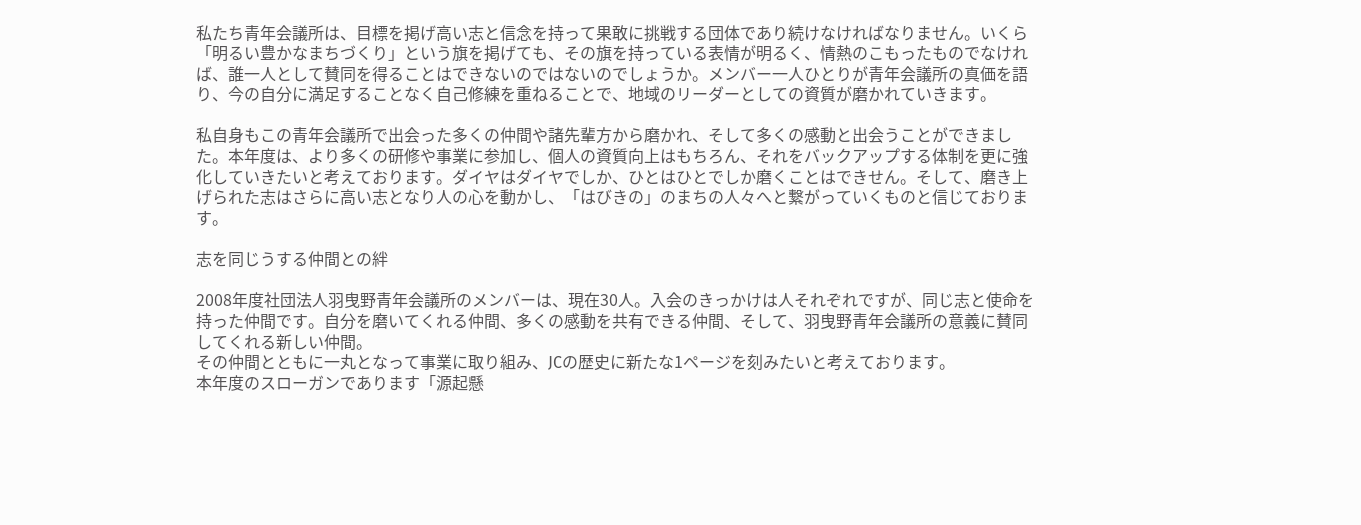私たち青年会議所は、目標を掲げ高い志と信念を持って果敢に挑戦する団体であり続けなければなりません。いくら「明るい豊かなまちづくり」という旗を掲げても、その旗を持っている表情が明るく、情熱のこもったものでなければ、誰一人として賛同を得ることはできないのではないのでしょうか。メンバー一人ひとりが青年会議所の真価を語り、今の自分に満足することなく自己修練を重ねることで、地域のリーダーとしての資質が磨かれていきます。

私自身もこの青年会議所で出会った多くの仲間や諸先輩方から磨かれ、そして多くの感動と出会うことができました。本年度は、より多くの研修や事業に参加し、個人の資質向上はもちろん、それをバックアップする体制を更に強化していきたいと考えております。ダイヤはダイヤでしか、ひとはひとでしか磨くことはできせん。そして、磨き上げられた志はさらに高い志となり人の心を動かし、「はびきの」のまちの人々へと繋がっていくものと信じております。

志を同じうする仲間との絆

2008年度社団法人羽曳野青年会議所のメンバーは、現在30人。入会のきっかけは人それぞれですが、同じ志と使命を持った仲間です。自分を磨いてくれる仲間、多くの感動を共有できる仲間、そして、羽曳野青年会議所の意義に賛同してくれる新しい仲間。
その仲間とともに一丸となって事業に取り組み、JCの歴史に新たな1ページを刻みたいと考えております。
本年度のスローガンであります「源起懸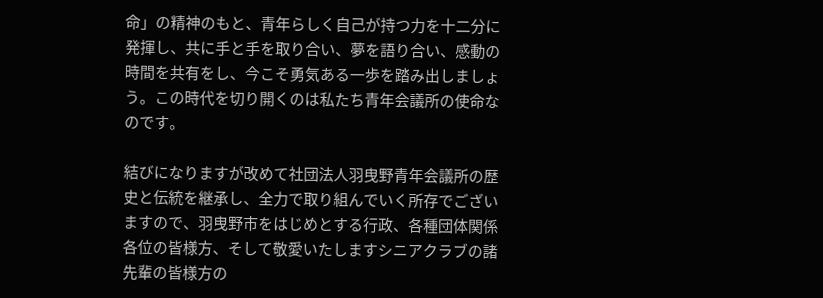命」の精神のもと、青年らしく自己が持つ力を十二分に発揮し、共に手と手を取り合い、夢を語り合い、感動の時間を共有をし、今こそ勇気ある一歩を踏み出しましょう。この時代を切り開くのは私たち青年会議所の使命なのです。

結びになりますが改めて社団法人羽曳野青年会議所の歴史と伝統を継承し、全力で取り組んでいく所存でございますので、羽曳野市をはじめとする行政、各種団体関係各位の皆様方、そして敬愛いたしますシニアクラブの諸先輩の皆様方の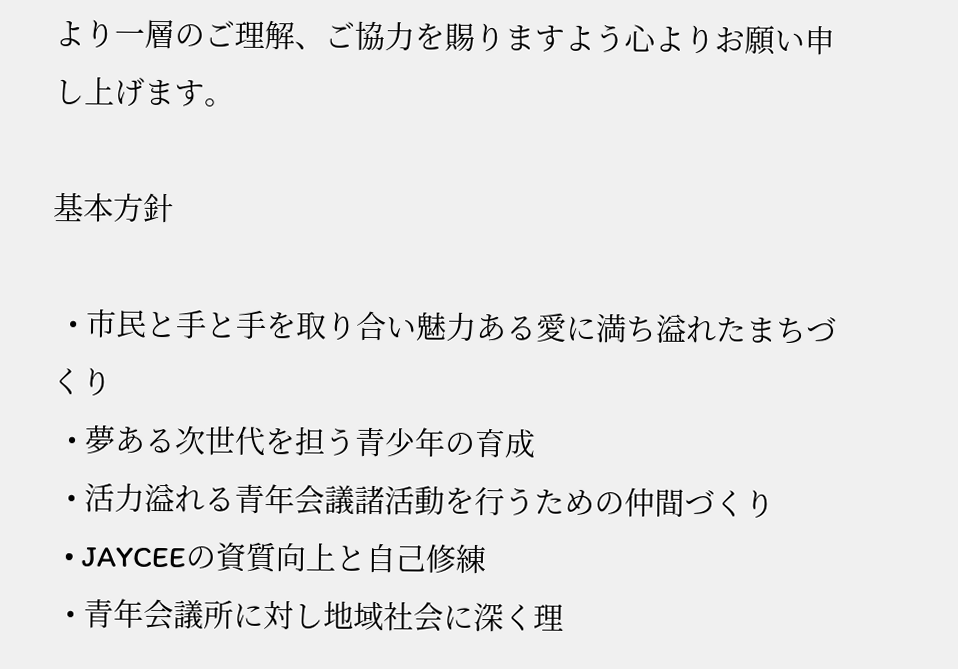より一層のご理解、ご協力を賜りますよう心よりお願い申し上げます。

基本方針

  • 市民と手と手を取り合い魅力ある愛に満ち溢れたまちづくり
  • 夢ある次世代を担う青少年の育成
  • 活力溢れる青年会議諸活動を行うための仲間づくり
  • JAYCEEの資質向上と自己修練
  • 青年会議所に対し地域社会に深く理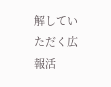解していただく広報活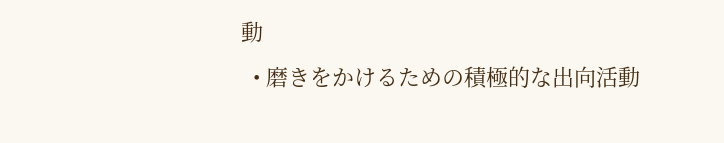動
  • 磨きをかけるための積極的な出向活動